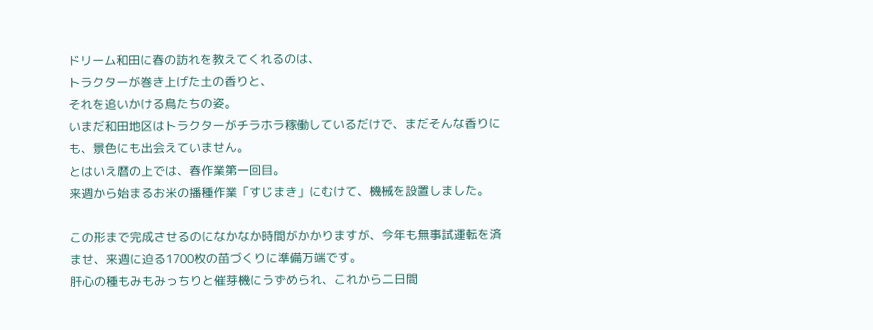ドリーム和田に春の訪れを教えてくれるのは、
トラクターが巻き上げた土の香りと、
それを追いかける鳥たちの姿。
いまだ和田地区はトラクターがチラホラ稼働しているだけで、まだそんな香りにも、景色にも出会えていません。
とはいえ暦の上では、春作業第一回目。
来週から始まるお米の播種作業「すじまき」にむけて、機械を設置しました。

この形まで完成させるのになかなか時間がかかりますが、今年も無事試運転を済ませ、来週に迫る1700枚の苗づくりに準備万端です。
肝心の種もみもみっちりと催芽機にうずめられ、これから二日間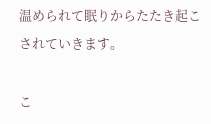温められて眠りからたたき起こされていきます。

こ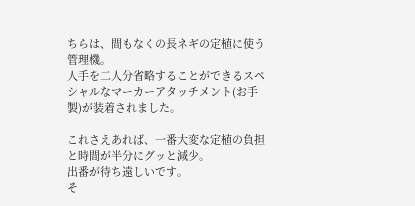ちらは、間もなくの長ネギの定植に使う管理機。
人手を二人分省略することができるスペシャルなマーカーアタッチメント(お手製)が装着されました。

これさえあれば、一番大変な定植の負担と時間が半分にグッと減少。
出番が待ち遠しいです。
そ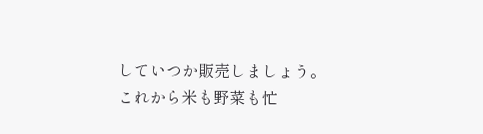していつか販売しましょう。
これから米も野菜も忙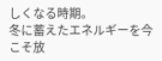しくなる時期。
冬に蓄えたエネルギーを今こそ放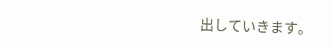出していきます。